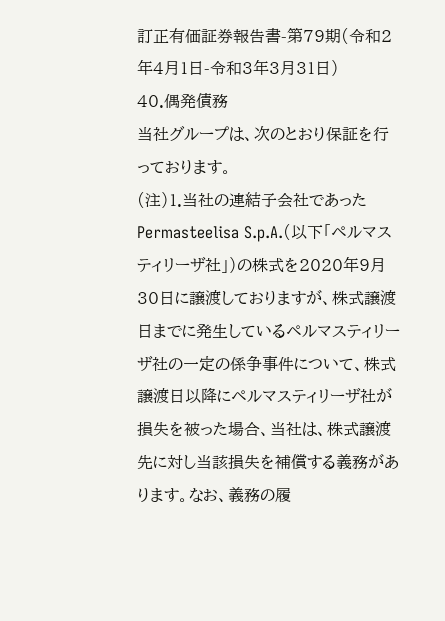訂正有価証券報告書-第79期(令和2年4月1日-令和3年3月31日)
40.偶発債務
当社グループは、次のとおり保証を行っております。
(注)1.当社の連結子会社であったPermasteelisa S.p.A.(以下「ペルマスティリーザ社」)の株式を2020年9月30日に譲渡しておりますが、株式譲渡日までに発生しているペルマスティリーザ社の一定の係争事件について、株式譲渡日以降にペルマスティリーザ社が損失を被った場合、当社は、株式譲渡先に対し当該損失を補償する義務があります。なお、義務の履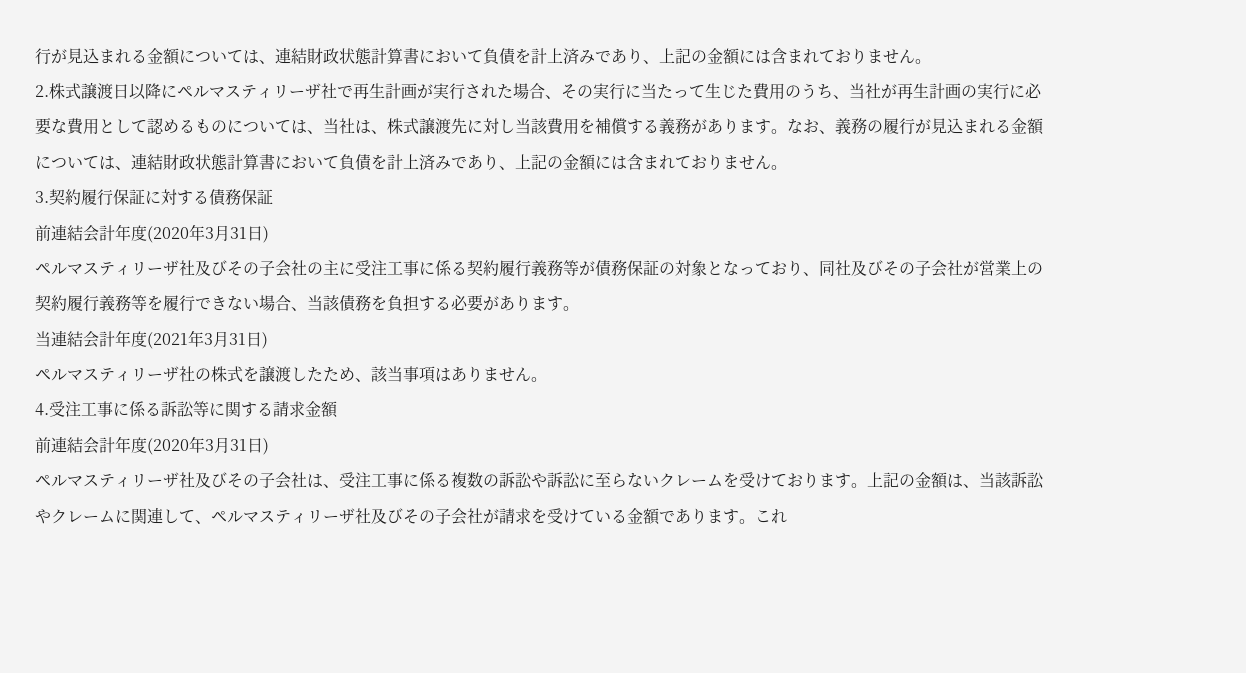行が見込まれる金額については、連結財政状態計算書において負債を計上済みであり、上記の金額には含まれておりません。
2.株式譲渡日以降にペルマスティリーザ社で再生計画が実行された場合、その実行に当たって生じた費用のうち、当社が再生計画の実行に必要な費用として認めるものについては、当社は、株式譲渡先に対し当該費用を補償する義務があります。なお、義務の履行が見込まれる金額については、連結財政状態計算書において負債を計上済みであり、上記の金額には含まれておりません。
3.契約履行保証に対する債務保証
前連結会計年度(2020年3月31日)
ペルマスティリーザ社及びその子会社の主に受注工事に係る契約履行義務等が債務保証の対象となっており、同社及びその子会社が営業上の契約履行義務等を履行できない場合、当該債務を負担する必要があります。
当連結会計年度(2021年3月31日)
ペルマスティリーザ社の株式を譲渡したため、該当事項はありません。
4.受注工事に係る訴訟等に関する請求金額
前連結会計年度(2020年3月31日)
ペルマスティリーザ社及びその子会社は、受注工事に係る複数の訴訟や訴訟に至らないクレームを受けております。上記の金額は、当該訴訟やクレームに関連して、ペルマスティリーザ社及びその子会社が請求を受けている金額であります。これ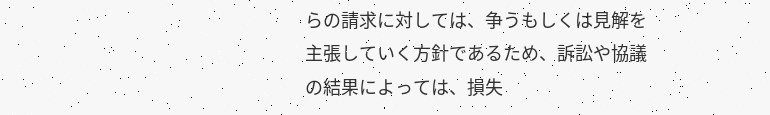らの請求に対しては、争うもしくは見解を主張していく方針であるため、訴訟や協議の結果によっては、損失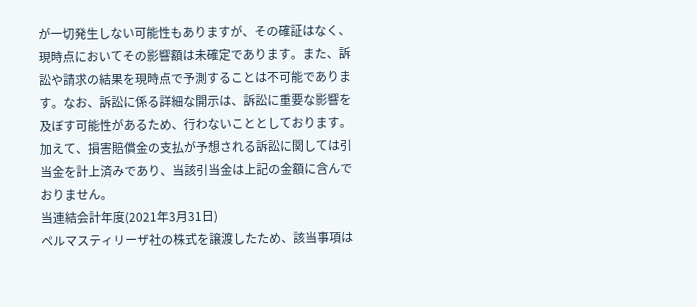が一切発生しない可能性もありますが、その確証はなく、現時点においてその影響額は未確定であります。また、訴訟や請求の結果を現時点で予測することは不可能であります。なお、訴訟に係る詳細な開示は、訴訟に重要な影響を及ぼす可能性があるため、行わないこととしております。加えて、損害賠償金の支払が予想される訴訟に関しては引当金を計上済みであり、当該引当金は上記の金額に含んでおりません。
当連結会計年度(2021年3月31日)
ペルマスティリーザ社の株式を譲渡したため、該当事項は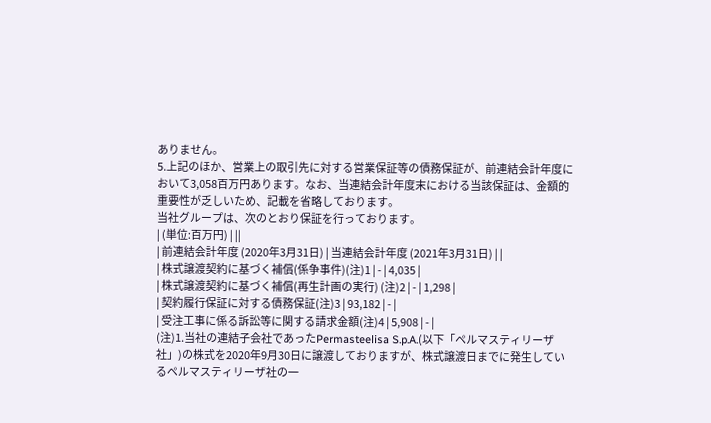ありません。
5.上記のほか、営業上の取引先に対する営業保証等の債務保証が、前連結会計年度において3,058百万円あります。なお、当連結会計年度末における当該保証は、金額的重要性が乏しいため、記載を省略しております。
当社グループは、次のとおり保証を行っております。
| (単位:百万円) | ||
| 前連結会計年度 (2020年3月31日) | 当連結会計年度 (2021年3月31日) | |
| 株式譲渡契約に基づく補償(係争事件)(注)1 | - | 4,035 |
| 株式譲渡契約に基づく補償(再生計画の実行) (注)2 | - | 1,298 |
| 契約履行保証に対する債務保証(注)3 | 93,182 | - |
| 受注工事に係る訴訟等に関する請求金額(注)4 | 5,908 | - |
(注)1.当社の連結子会社であったPermasteelisa S.p.A.(以下「ペルマスティリーザ社」)の株式を2020年9月30日に譲渡しておりますが、株式譲渡日までに発生しているペルマスティリーザ社の一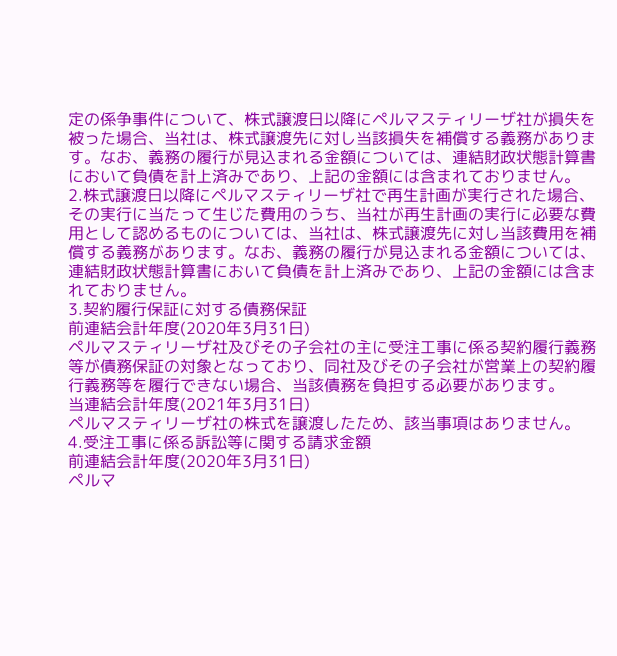定の係争事件について、株式譲渡日以降にペルマスティリーザ社が損失を被った場合、当社は、株式譲渡先に対し当該損失を補償する義務があります。なお、義務の履行が見込まれる金額については、連結財政状態計算書において負債を計上済みであり、上記の金額には含まれておりません。
2.株式譲渡日以降にペルマスティリーザ社で再生計画が実行された場合、その実行に当たって生じた費用のうち、当社が再生計画の実行に必要な費用として認めるものについては、当社は、株式譲渡先に対し当該費用を補償する義務があります。なお、義務の履行が見込まれる金額については、連結財政状態計算書において負債を計上済みであり、上記の金額には含まれておりません。
3.契約履行保証に対する債務保証
前連結会計年度(2020年3月31日)
ペルマスティリーザ社及びその子会社の主に受注工事に係る契約履行義務等が債務保証の対象となっており、同社及びその子会社が営業上の契約履行義務等を履行できない場合、当該債務を負担する必要があります。
当連結会計年度(2021年3月31日)
ペルマスティリーザ社の株式を譲渡したため、該当事項はありません。
4.受注工事に係る訴訟等に関する請求金額
前連結会計年度(2020年3月31日)
ペルマ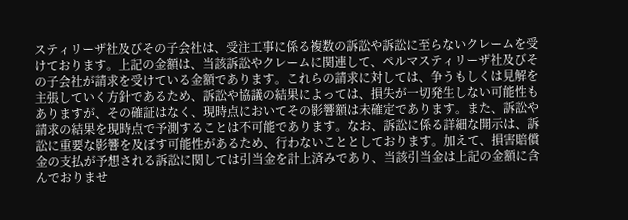スティリーザ社及びその子会社は、受注工事に係る複数の訴訟や訴訟に至らないクレームを受けております。上記の金額は、当該訴訟やクレームに関連して、ペルマスティリーザ社及びその子会社が請求を受けている金額であります。これらの請求に対しては、争うもしくは見解を主張していく方針であるため、訴訟や協議の結果によっては、損失が一切発生しない可能性もありますが、その確証はなく、現時点においてその影響額は未確定であります。また、訴訟や請求の結果を現時点で予測することは不可能であります。なお、訴訟に係る詳細な開示は、訴訟に重要な影響を及ぼす可能性があるため、行わないこととしております。加えて、損害賠償金の支払が予想される訴訟に関しては引当金を計上済みであり、当該引当金は上記の金額に含んでおりませ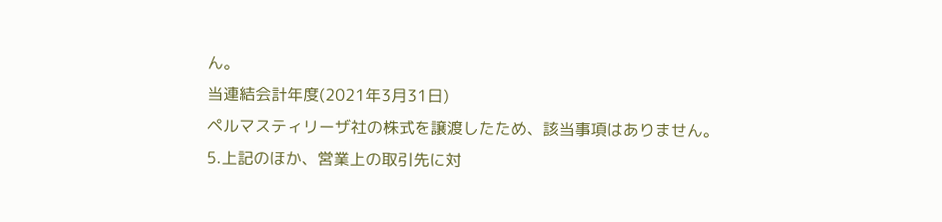ん。
当連結会計年度(2021年3月31日)
ペルマスティリーザ社の株式を譲渡したため、該当事項はありません。
5.上記のほか、営業上の取引先に対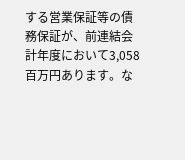する営業保証等の債務保証が、前連結会計年度において3,058百万円あります。な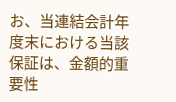お、当連結会計年度末における当該保証は、金額的重要性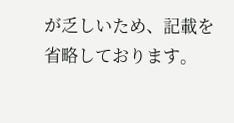が乏しいため、記載を省略しております。